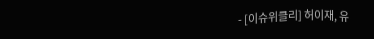- [이슈위클리] 허이재, 유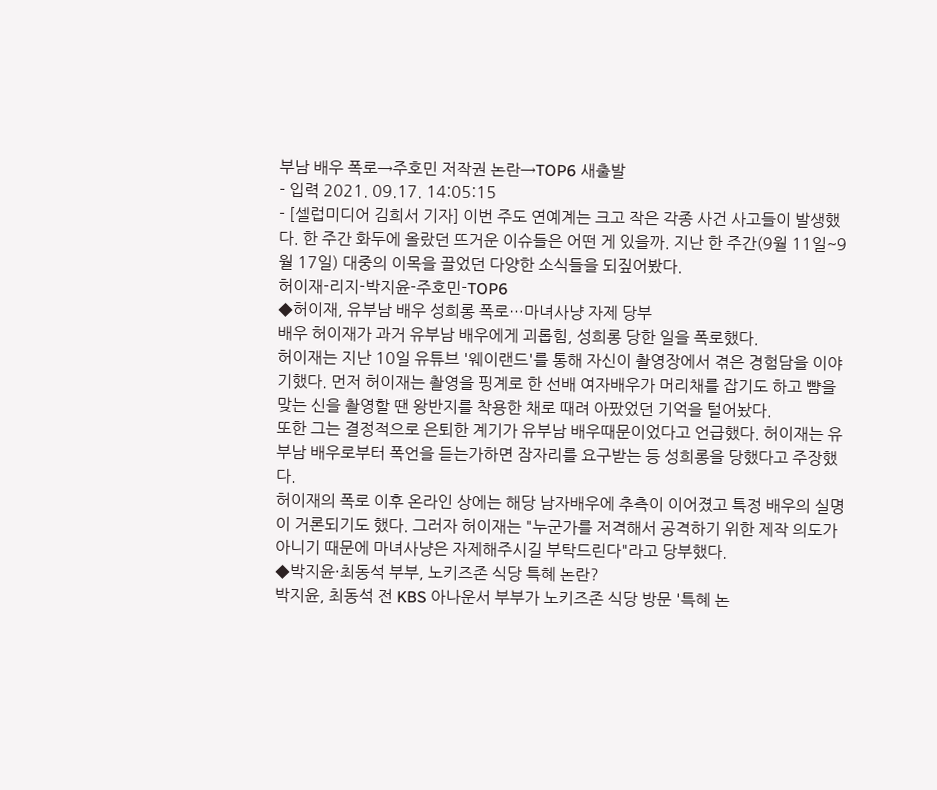부남 배우 폭로→주호민 저작권 논란→TOP6 새출발
- 입력 2021. 09.17. 14:05:15
- [셀럽미디어 김희서 기자] 이번 주도 연예계는 크고 작은 각종 사건 사고들이 발생했다. 한 주간 화두에 올랐던 뜨거운 이슈들은 어떤 게 있을까. 지난 한 주간(9월 11일~9월 17일) 대중의 이목을 끌었던 다양한 소식들을 되짚어봤다.
허이재-리지-박지윤-주호민-TOP6
◆허이재, 유부남 배우 성희롱 폭로…마녀사냥 자제 당부
배우 허이재가 과거 유부남 배우에게 괴롭힘, 성희롱 당한 일을 폭로했다.
허이재는 지난 10일 유튜브 '웨이랜드'를 통해 자신이 촬영장에서 겪은 경험담을 이야기했다. 먼저 허이재는 촬영을 핑계로 한 선배 여자배우가 머리채를 잡기도 하고 뺨을 맞는 신을 촬영할 땐 왕반지를 착용한 채로 때려 아팠었던 기억을 털어놨다.
또한 그는 결정적으로 은퇴한 계기가 유부남 배우때문이었다고 언급했다. 허이재는 유부남 배우로부터 폭언을 듣는가하면 잠자리를 요구받는 등 성희롱을 당했다고 주장했다.
허이재의 폭로 이후 온라인 상에는 해당 남자배우에 추측이 이어졌고 특정 배우의 실명이 거론되기도 했다. 그러자 허이재는 "누군가를 저격해서 공격하기 위한 제작 의도가 아니기 때문에 마녀사냥은 자제해주시길 부탁드린다"라고 당부했다.
◆박지윤·최동석 부부, 노키즈존 식당 특혜 논란?
박지윤, 최동석 전 KBS 아나운서 부부가 노키즈존 식당 방문 '특혜 논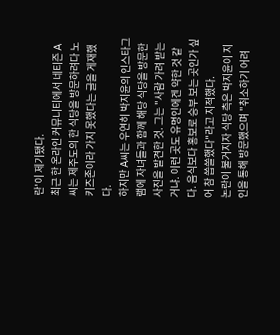란'이 제기됐다.
최근 한 온라인 커뮤니티에서 네티즌 A씨는 제주도의 한 식당을 방문하려다 노키즈존이라 가지 못했다는 글을 게재했다.
하지만 A씨는 우연히 박지윤의 인스타그램에 자녀들과 함께 해당 식당을 방문한 사진을 발견한 것. 그는 "사람 가려 받는 거냐. 이런 곳도 유명인에겐 약한 것 같다. 음식보다 홍보로 승부 보는 곳인가 싶어 참 씁쓸했다"라고 지적했다.
논란이 불거지자 식당 측은 박지윤이 지인을 통해 방문했으며 "취소하기 어려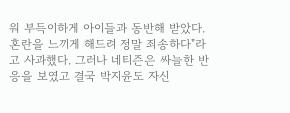워 부득이하게 아이들과 동반해 받았다. 혼란을 느끼게 해드려 정말 죄송하다"라고 사과했다. 그러나 네티즌은 싸늘한 반응을 보였고 결국 박지윤도 자신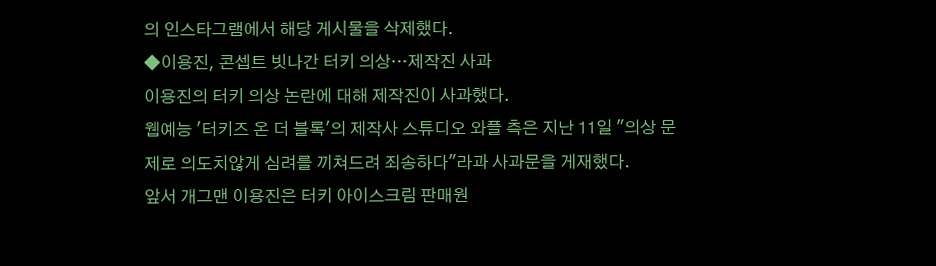의 인스타그램에서 해당 게시물을 삭제했다.
◆이용진, 콘셉트 빗나간 터키 의상…제작진 사과
이용진의 터키 의상 논란에 대해 제작진이 사과했다.
웹예능 '터키즈 온 더 블록'의 제작사 스튜디오 와플 측은 지난 11일 "의상 문제로 의도치않게 심려를 끼쳐드려 죄송하다"라과 사과문을 게재했다.
앞서 개그맨 이용진은 터키 아이스크림 판매원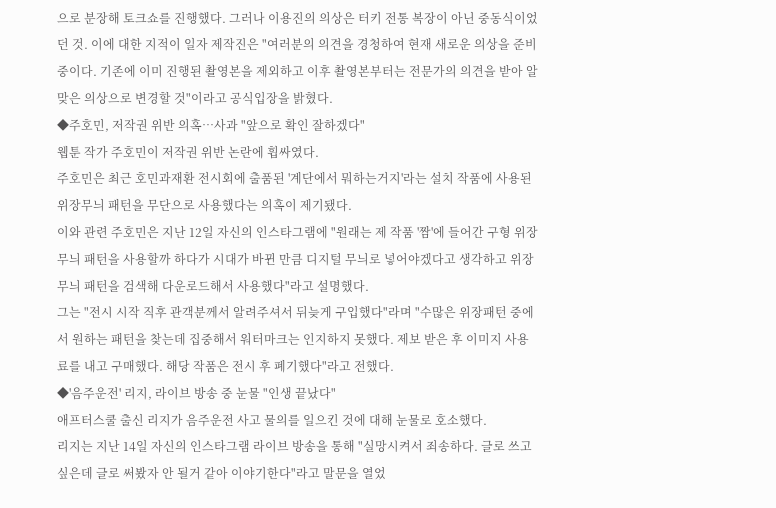으로 분장해 토크쇼를 진행했다. 그러나 이용진의 의상은 터키 전통 복장이 아닌 중동식이었던 것. 이에 대한 지적이 일자 제작진은 "여러분의 의견을 경청하여 현재 새로운 의상을 준비 중이다. 기존에 이미 진행된 촬영본을 제외하고 이후 촬영본부터는 전문가의 의견을 받아 알맞은 의상으로 변경할 것"이라고 공식입장을 밝혔다.
◆주호민, 저작권 위반 의혹…사과 "앞으로 확인 잘하겠다"
웹툰 작가 주호민이 저작권 위반 논란에 휩싸였다.
주호민은 최근 호민과재환 전시회에 출품된 '계단에서 뭐하는거지'라는 설치 작품에 사용된 위장무늬 패턴을 무단으로 사용했다는 의혹이 제기됐다.
이와 관련 주호민은 지난 12일 자신의 인스타그램에 "원래는 제 작품 '짬'에 들어간 구형 위장무늬 패턴을 사용할까 하다가 시대가 바뀐 만큼 디지털 무늬로 넣어야겠다고 생각하고 위장무늬 패턴을 검색해 다운로드해서 사용했다"라고 설명했다.
그는 "전시 시작 직후 관객분께서 알려주셔서 뒤늦게 구입했다"라며 "수많은 위장패턴 중에서 원하는 패턴을 찾는데 집중해서 워터마크는 인지하지 못했다. 제보 받은 후 이미지 사용료를 내고 구매했다. 해당 작품은 전시 후 폐기했다"라고 전했다.
◆'음주운전' 리지, 라이브 방송 중 눈물 "인생 끝났다"
애프터스쿨 출신 리지가 음주운전 사고 물의를 일으킨 것에 대해 눈물로 호소했다.
리지는 지난 14일 자신의 인스타그램 라이브 방송을 통해 "실망시켜서 죄송하다. 글로 쓰고 싶은데 글로 써봤자 안 될거 같아 이야기한다"라고 말문을 열었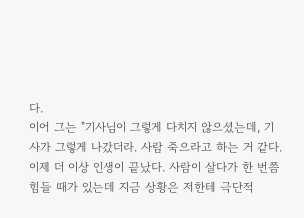다.
이어 그는 "기사님이 그렇게 다치지 않으셨는데, 기사가 그렇게 나갔더라. 사람 죽으라고 하는 거 같다. 이제 더 이상 인생이 끝났다. 사람이 살다가 한 번쯤 힘들 때가 있는데 지금 상황은 저한테 극단적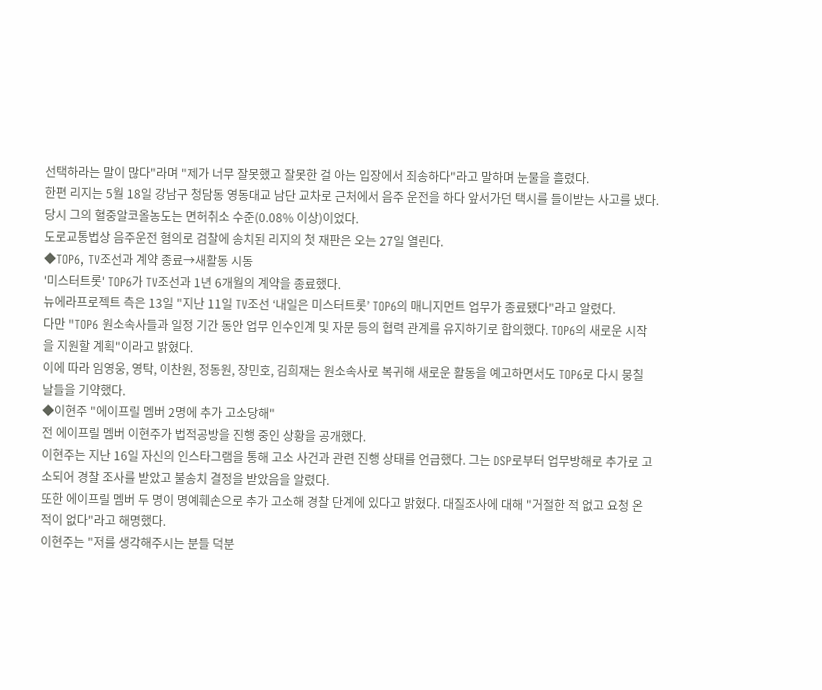선택하라는 말이 많다"라며 "제가 너무 잘못했고 잘못한 걸 아는 입장에서 죄송하다"라고 말하며 눈물을 흘렸다.
한편 리지는 5월 18일 강남구 청담동 영동대교 남단 교차로 근처에서 음주 운전을 하다 앞서가던 택시를 들이받는 사고를 냈다. 당시 그의 혈중알코올농도는 면허취소 수준(0.08% 이상)이었다.
도로교통법상 음주운전 혐의로 검찰에 송치된 리지의 첫 재판은 오는 27일 열린다.
◆TOP6, TV조선과 계약 종료→새활동 시동
'미스터트롯' TOP6가 TV조선과 1년 6개월의 계약을 종료했다.
뉴에라프로젝트 측은 13일 "지난 11일 TV조선 ‘내일은 미스터트롯’ TOP6의 매니지먼트 업무가 종료됐다"라고 알렸다.
다만 "TOP6 원소속사들과 일정 기간 동안 업무 인수인계 및 자문 등의 협력 관계를 유지하기로 합의했다. TOP6의 새로운 시작을 지원할 계획"이라고 밝혔다.
이에 따라 임영웅, 영탁, 이찬원, 정동원, 장민호, 김희재는 원소속사로 복귀해 새로운 활동을 예고하면서도 TOP6로 다시 뭉칠 날들을 기약했다.
◆이현주 "에이프릴 멤버 2명에 추가 고소당해"
전 에이프릴 멤버 이현주가 법적공방을 진행 중인 상황을 공개했다.
이현주는 지난 16일 자신의 인스타그램을 통해 고소 사건과 관련 진행 상태를 언급했다. 그는 DSP로부터 업무방해로 추가로 고소되어 경찰 조사를 받았고 불송치 결정을 받았음을 알렸다.
또한 에이프릴 멤버 두 명이 명예훼손으로 추가 고소해 경찰 단계에 있다고 밝혔다. 대질조사에 대해 "거절한 적 없고 요청 온 적이 없다"라고 해명했다.
이현주는 "저를 생각해주시는 분들 덕분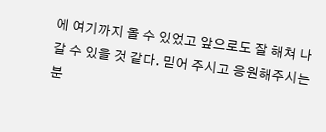에 여기까지 올 수 있었고 앞으로도 잘 해쳐 나갈 수 있을 것 같다. 믿어 주시고 응원해주시는 분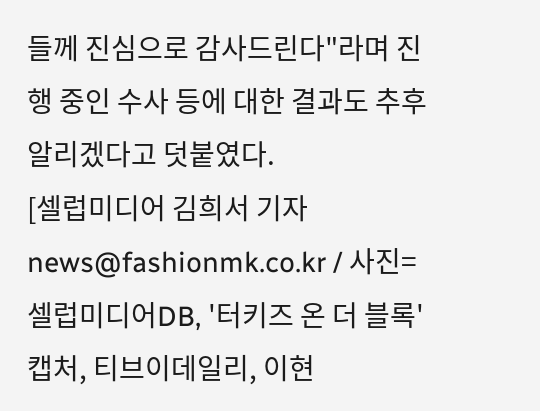들께 진심으로 감사드린다"라며 진행 중인 수사 등에 대한 결과도 추후 알리겠다고 덧붙였다.
[셀럽미디어 김희서 기자 news@fashionmk.co.kr / 사진=셀럽미디어DB, '터키즈 온 더 블록' 캡처, 티브이데일리, 이현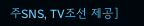주SNS, TV조선 제공]